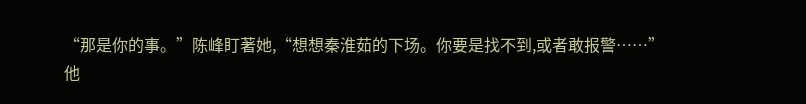“那是你的事。”陈峰盯著她,“想想秦淮茹的下场。你要是找不到,或者敢报警……”
他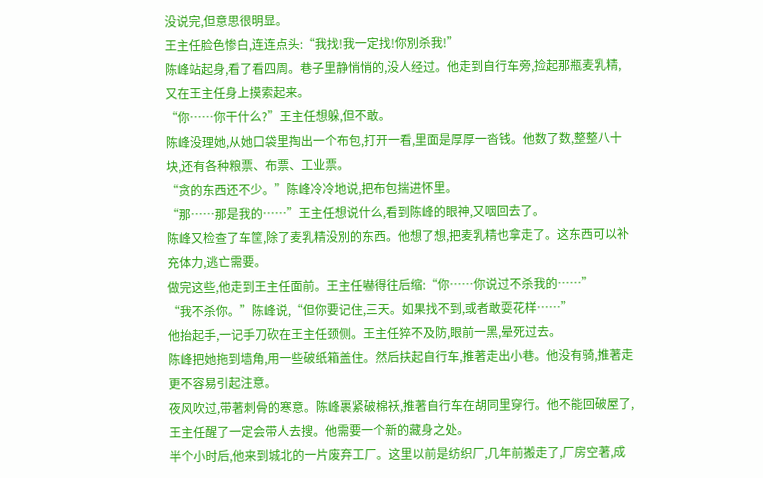没说完,但意思很明显。
王主任脸色惨白,连连点头:“我找!我一定找!你別杀我!”
陈峰站起身,看了看四周。巷子里静悄悄的,没人经过。他走到自行车旁,捡起那瓶麦乳精,又在王主任身上摸索起来。
“你……你干什么?”王主任想躲,但不敢。
陈峰没理她,从她口袋里掏出一个布包,打开一看,里面是厚厚一沓钱。他数了数,整整八十块,还有各种粮票、布票、工业票。
“贪的东西还不少。”陈峰冷冷地说,把布包揣进怀里。
“那……那是我的……”王主任想说什么,看到陈峰的眼神,又咽回去了。
陈峰又检查了车筐,除了麦乳精没別的东西。他想了想,把麦乳精也拿走了。这东西可以补充体力,逃亡需要。
做完这些,他走到王主任面前。王主任嚇得往后缩:“你……你说过不杀我的……”
“我不杀你。”陈峰说,“但你要记住,三天。如果找不到,或者敢耍花样……”
他抬起手,一记手刀砍在王主任颈侧。王主任猝不及防,眼前一黑,晕死过去。
陈峰把她拖到墙角,用一些破纸箱盖住。然后扶起自行车,推著走出小巷。他没有骑,推著走更不容易引起注意。
夜风吹过,带著刺骨的寒意。陈峰裹紧破棉袄,推著自行车在胡同里穿行。他不能回破屋了,王主任醒了一定会带人去搜。他需要一个新的藏身之处。
半个小时后,他来到城北的一片废弃工厂。这里以前是纺织厂,几年前搬走了,厂房空著,成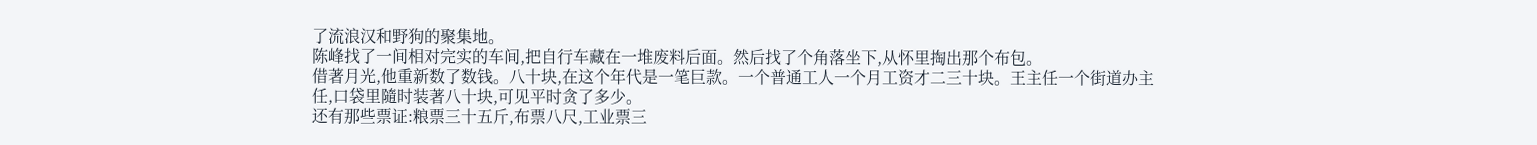了流浪汉和野狗的聚集地。
陈峰找了一间相对完实的车间,把自行车藏在一堆废料后面。然后找了个角落坐下,从怀里掏出那个布包。
借著月光,他重新数了数钱。八十块,在这个年代是一笔巨款。一个普通工人一个月工资才二三十块。王主任一个街道办主任,口袋里隨时装著八十块,可见平时贪了多少。
还有那些票证:粮票三十五斤,布票八尺,工业票三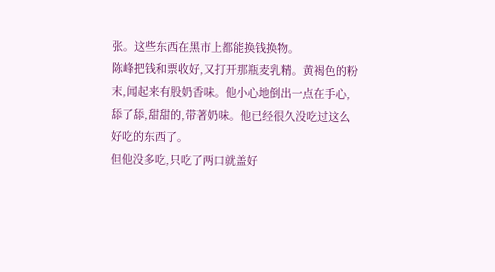张。这些东西在黑市上都能换钱换物。
陈峰把钱和票收好,又打开那瓶麦乳精。黄褐色的粉末,闻起来有股奶香味。他小心地倒出一点在手心,舔了舔,甜甜的,带著奶味。他已经很久没吃过这么好吃的东西了。
但他没多吃,只吃了两口就盖好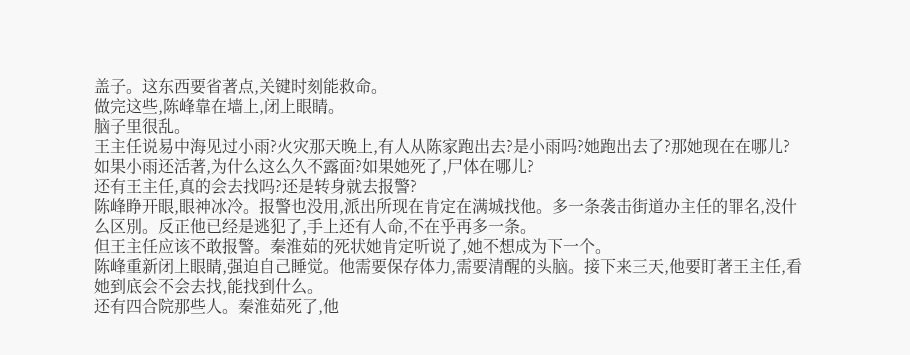盖子。这东西要省著点,关键时刻能救命。
做完这些,陈峰靠在墙上,闭上眼睛。
脑子里很乱。
王主任说易中海见过小雨?火灾那天晚上,有人从陈家跑出去?是小雨吗?她跑出去了?那她现在在哪儿?
如果小雨还活著,为什么这么久不露面?如果她死了,尸体在哪儿?
还有王主任,真的会去找吗?还是转身就去报警?
陈峰睁开眼,眼神冰冷。报警也没用,派出所现在肯定在满城找他。多一条袭击街道办主任的罪名,没什么区別。反正他已经是逃犯了,手上还有人命,不在乎再多一条。
但王主任应该不敢报警。秦淮茹的死状她肯定听说了,她不想成为下一个。
陈峰重新闭上眼睛,强迫自己睡觉。他需要保存体力,需要清醒的头脑。接下来三天,他要盯著王主任,看她到底会不会去找,能找到什么。
还有四合院那些人。秦淮茹死了,他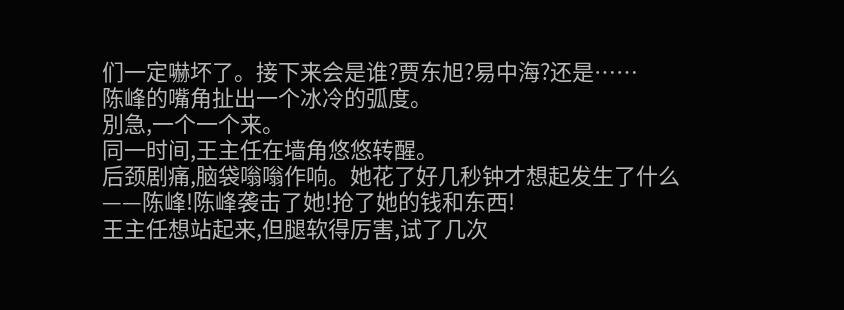们一定嚇坏了。接下来会是谁?贾东旭?易中海?还是……
陈峰的嘴角扯出一个冰冷的弧度。
別急,一个一个来。
同一时间,王主任在墙角悠悠转醒。
后颈剧痛,脑袋嗡嗡作响。她花了好几秒钟才想起发生了什么——陈峰!陈峰袭击了她!抢了她的钱和东西!
王主任想站起来,但腿软得厉害,试了几次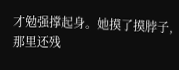才勉强撑起身。她摸了摸脖子,那里还残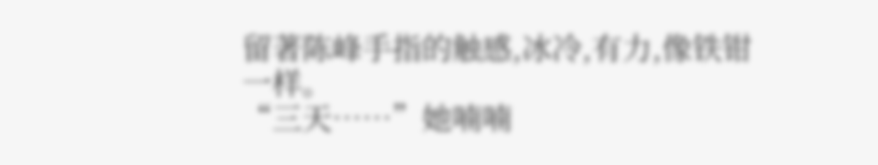留著陈峰手指的触感,冰冷,有力,像铁钳一样。
“三天……”她喃喃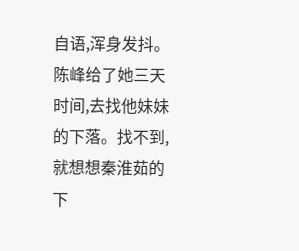自语,浑身发抖。
陈峰给了她三天时间,去找他妹妹的下落。找不到,就想想秦淮茹的下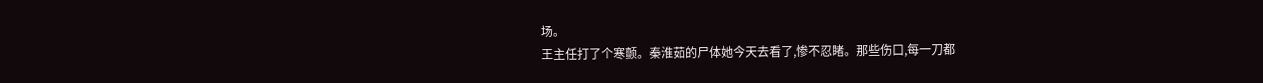场。
王主任打了个寒颤。秦淮茹的尸体她今天去看了,惨不忍睹。那些伤口,每一刀都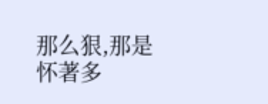那么狠,那是怀著多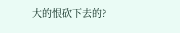大的恨砍下去的?